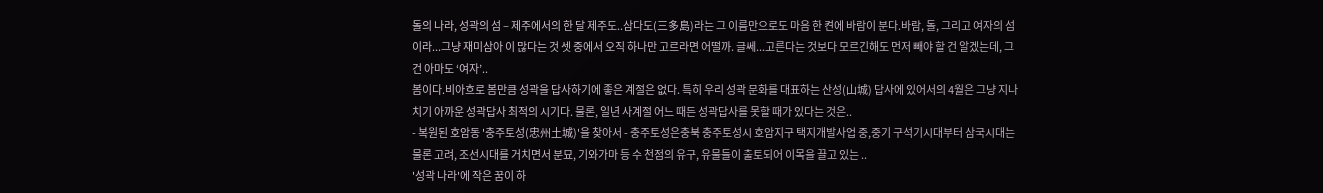돌의 나라, 성곽의 섬 – 제주에서의 한 달 제주도..삼다도(三多島)라는 그 이름만으로도 마음 한 켠에 바람이 분다.바람, 돌, 그리고 여자의 섬이라...그냥 재미삼아 이 많다는 것 셋 중에서 오직 하나만 고르라면 어떨까. 글쎄...고른다는 것보다 모르긴해도 먼저 빼야 할 건 알겠는데, 그건 아마도 ‘여자’..
봄이다.비아흐로 봄만큼 성곽을 답사하기에 좋은 계절은 없다. 특히 우리 성곽 문화를 대표하는 산성(山城) 답사에 있어서의 4월은 그냥 지나치기 아까운 성곽답사 최적의 시기다. 물론, 일년 사계절 어느 때든 성곽답사를 못할 때가 있다는 것은..
- 복원된 호암동 '충주토성(忠州土城)'을 찾아서 - 충주토성은충북 충주토성시 호암지구 택지개발사업 중,중기 구석기시대부터 삼국시대는 물론 고려, 조선시대를 거치면서 분묘, 기와가마 등 수 천점의 유구, 유물들이 출토되어 이목을 끌고 있는 ..
'성곽 나라'에 작은 꿈이 하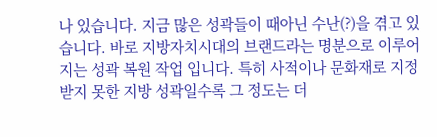나 있습니다. 지금 많은 성곽들이 때아닌 수난(?)을 겪고 있습니다. 바로 지방자치시대의 브랜드라는 명분으로 이루어지는 성곽 복원 작업 입니다. 특히 사적이나 문화재로 지정받지 못한 지방 성곽일수록 그 정도는 더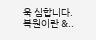욱 심합니다. 복원이란 &..